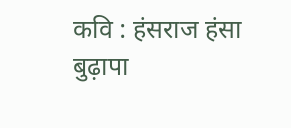कवि : हंसराज हंसा
बुढ़ापा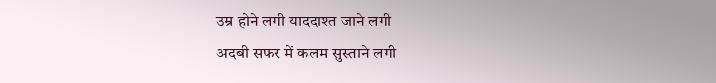उम्र होने लगी याददाश्त जाने लगी
अदबी सफर में कलम सुस्ताने लगी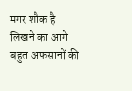मगर शौक है लिखने का आगे
बहुत अफसानों की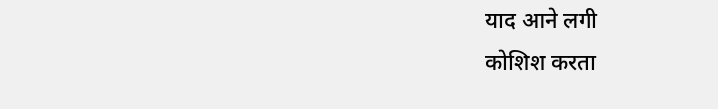याद आने लगी
कोशिश करता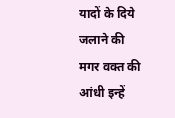यादों के दिये जलाने की
मगर वक्त की आंधी इन्हें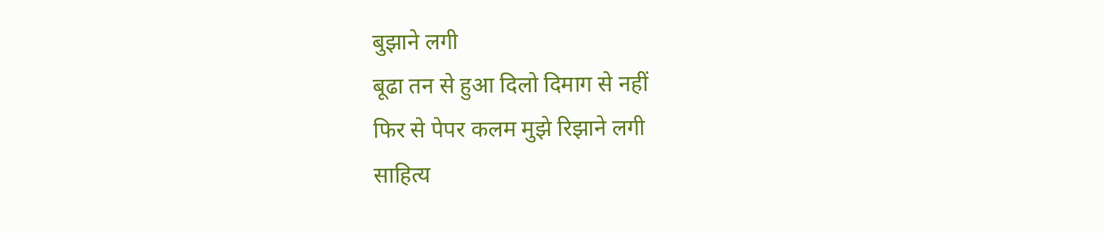बुझाने लगी
बूढा तन से हुआ दिलो दिमाग से नहीं
फिर से पेपर कलम मुझे रिझाने लगी
साहित्य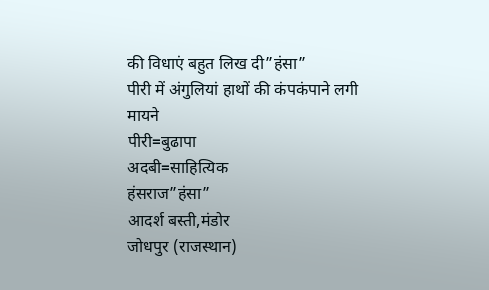की विधाएं बहुत लिख दी”हंसा”
पीरी में अंगुलियां हाथों की कंपकंपाने लगी
मायने
पीरी=बुढापा
अदबी=साहित्यिक
हंसराज”हंसा”
आदर्श बस्ती,मंडोर
जोधपुर (राजस्थान)